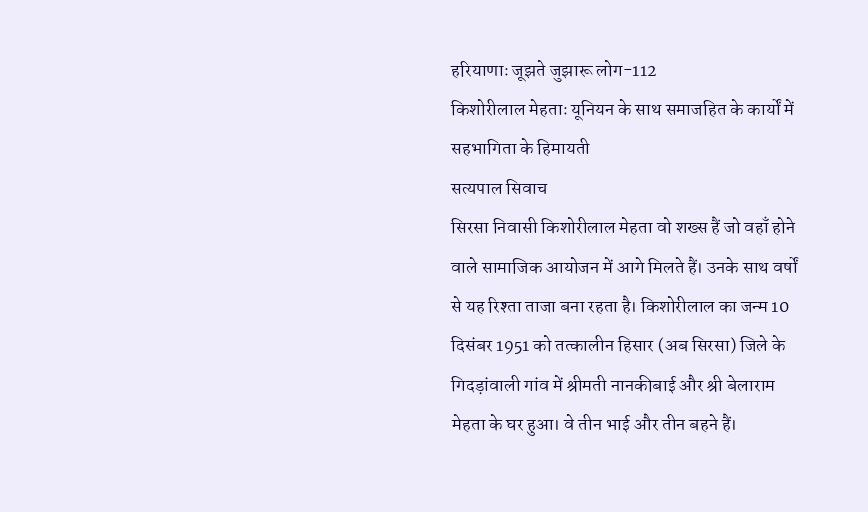हरियाणाः जूझते जुझारू लोग-112
किशोरीलाल मेहताः यूनियन के साथ समाजहित के कार्यों में सहभागिता के हिमायती
सत्यपाल सिवाच
सिरसा निवासी किशोरीलाल मेहता वो शख्स हैं जो वहाँ होने वाले सामाजिक आयोजन में आगे मिलते हैं। उनके साथ वर्षों से यह रिश्ता ताजा बना रहता है। किशोरीलाल का जन्म 10 दिसंबर 1951 को तत्कालीन हिसार (अब सिरसा) जिले के गिदड़ांवाली गांव में श्रीमती नानकीबाई और श्री बेलाराम मेहता के घर हुआ। वे तीन भाई और तीन बहने हैं।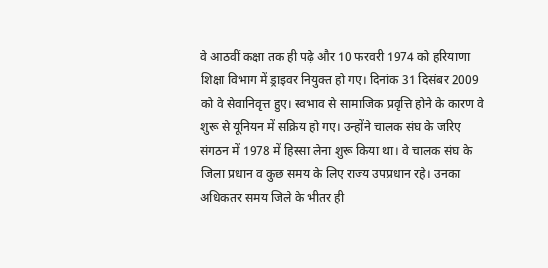वे आठवीं कक्षा तक ही पढ़े और 10 फरवरी 1974 को हरियाणा शिक्षा विभाग में ड्राइवर नियुक्त हो गए। दिनांक 31 दिसंबर 2009 को वे सेवानिवृत्त हुए। स्वभाव से सामाजिक प्रवृत्ति होने के कारण वे शुरू से यूनियन में सक्रिय हो गए। उन्होंने चालक संघ के जरिए संगठन में 1978 में हिस्सा लेना शुरू किया था। वे चालक संघ के जिला प्रधान व कुछ समय के लिए राज्य उपप्रधान रहे। उनका अधिकतर समय जिले के भीतर ही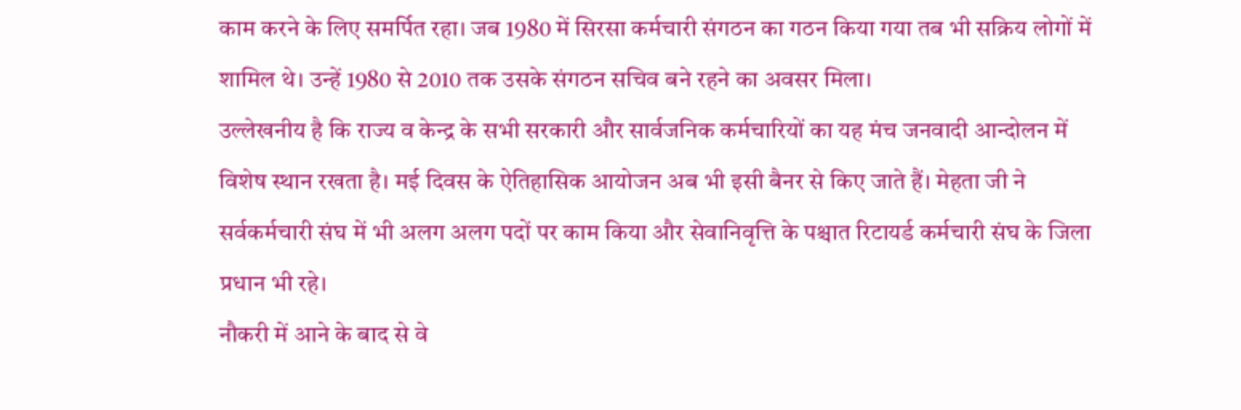काम करने के लिए समर्पित रहा। जब 1980 में सिरसा कर्मचारी संगठन का गठन किया गया तब भी सक्रिय लोगों में शामिल थे। उन्हें 1980 से 2010 तक उसके संगठन सचिव बने रहने का अवसर मिला।
उल्लेखनीय है कि राज्य व केन्द्र के सभी सरकारी और सार्वजनिक कर्मचारियों का यह मंच जनवादी आन्दोलन में विशेष स्थान रखता है। मई दिवस के ऐतिहासिक आयोजन अब भी इसी बैनर से किए जाते हैं। मेहता जी ने सर्वकर्मचारी संघ में भी अलग अलग पदों पर काम किया और सेवानिवृत्ति के पश्चात रिटायर्ड कर्मचारी संघ के जिला प्रधान भी रहे।
नौकरी में आने के बाद से वे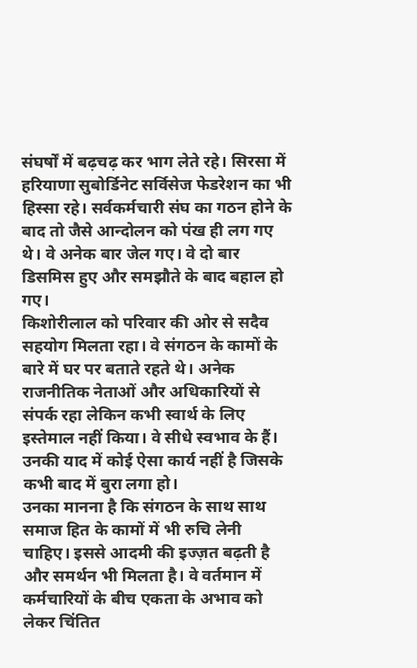संघर्षों में बढ़चढ़ कर भाग लेते रहे। सिरसा में हरियाणा सुबोर्डिनेट सर्विसेज फेडरेशन का भी हिस्सा रहे। सर्वकर्मचारी संघ का गठन होने के बाद तो जैसे आन्दोलन को पंख ही लग गए थे। वे अनेक बार जेल गए। वे दो बार डिसमिस हुए और समझौते के बाद बहाल हो गए।
किशोरीलाल को परिवार की ओर से सदैव सहयोग मिलता रहा। वे संगठन के कामों के बारे में घर पर बताते रहते थे। अनेक राजनीतिक नेताओं और अधिकारियों से संपर्क रहा लेकिन कभी स्वार्थ के लिए इस्तेमाल नहीं किया। वे सीधे स्वभाव के हैं। उनकी याद में कोई ऐसा कार्य नहीं है जिसके कभी बाद में बुरा लगा हो।
उनका मानना है कि संगठन के साथ साथ समाज हित के कामों में भी रुचि लेनी चाहिए। इससे आदमी की इज्ज़त बढ़ती है और समर्थन भी मिलता है। वे वर्तमान में कर्मचारियों के बीच एकता के अभाव को लेकर चिंतित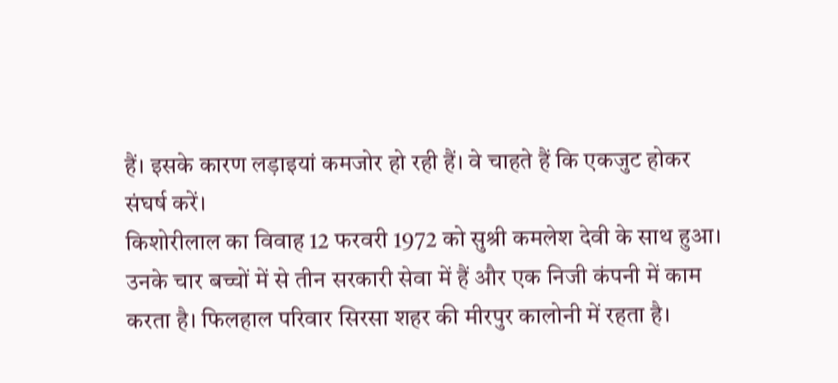हैं। इसके कारण लड़ाइयां कमजोर हो रही हैं। वे चाहते हैं कि एकजुट होकर संघर्ष करें।
किशोरीलाल का विवाह 12 फरवरी 1972 को सुश्री कमलेश देवी के साथ हुआ। उनके चार बच्चों में से तीन सरकारी सेवा में हैं और एक निजी कंपनी में काम करता है। फिलहाल परिवार सिरसा शहर की मीरपुर कालोनी में रहता है।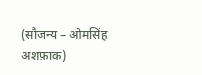(सौजन्य – ओमसिंह अशफ़ाक)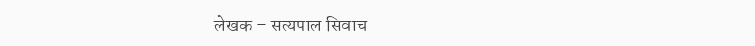लेखक – सत्यपाल सिवाच